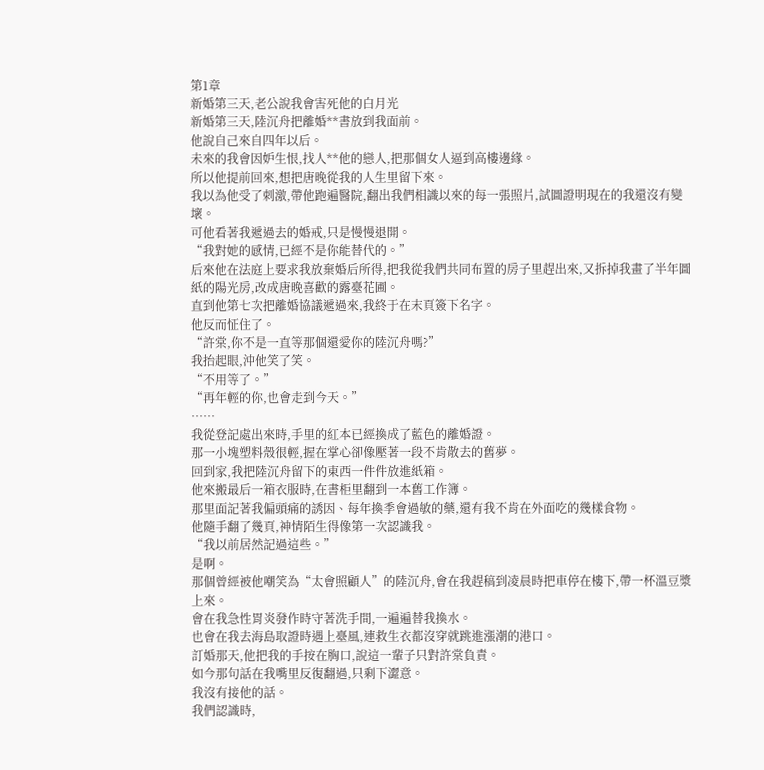第1章
新婚第三天,老公說我會害死他的白月光
新婚第三天,陸沉舟把離婚**書放到我面前。
他說自己來自四年以后。
未來的我會因妒生恨,找人**他的戀人,把那個女人逼到高樓邊緣。
所以他提前回來,想把唐晚從我的人生里留下來。
我以為他受了刺激,帶他跑遍醫院,翻出我們相識以來的每一張照片,試圖證明現在的我還沒有變壞。
可他看著我遞過去的婚戒,只是慢慢退開。
“我對她的感情,已經不是你能替代的。”
后來他在法庭上要求我放棄婚后所得,把我從我們共同布置的房子里趕出來,又拆掉我畫了半年圖紙的陽光房,改成唐晚喜歡的露臺花圃。
直到他第七次把離婚協議遞過來,我終于在末頁簽下名字。
他反而怔住了。
“許棠,你不是一直等那個還愛你的陸沉舟嗎?”
我抬起眼,沖他笑了笑。
“不用等了。”
“再年輕的你,也會走到今天。”
……
我從登記處出來時,手里的紅本已經換成了藍色的離婚證。
那一小塊塑料殼很輕,握在掌心卻像壓著一段不肯散去的舊夢。
回到家,我把陸沉舟留下的東西一件件放進紙箱。
他來搬最后一箱衣服時,在書柜里翻到一本舊工作簿。
那里面記著我偏頭痛的誘因、每年換季會過敏的藥,還有我不肯在外面吃的幾樣食物。
他隨手翻了幾頁,神情陌生得像第一次認識我。
“我以前居然記過這些。”
是啊。
那個曾經被他嘲笑為“太會照顧人”的陸沉舟,會在我趕稿到凌晨時把車停在樓下,帶一杯溫豆漿上來。
會在我急性胃炎發作時守著洗手間,一遍遍替我換水。
也會在我去海島取證時遇上臺風,連救生衣都沒穿就跳進漲潮的港口。
訂婚那天,他把我的手按在胸口,說這一輩子只對許棠負責。
如今那句話在我嘴里反復翻過,只剩下澀意。
我沒有接他的話。
我們認識時,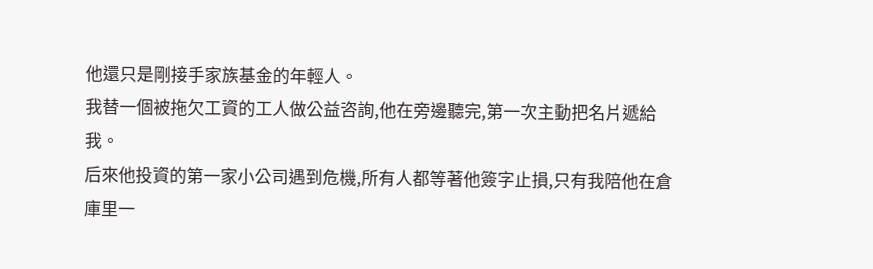他還只是剛接手家族基金的年輕人。
我替一個被拖欠工資的工人做公益咨詢,他在旁邊聽完,第一次主動把名片遞給我。
后來他投資的第一家小公司遇到危機,所有人都等著他簽字止損,只有我陪他在倉庫里一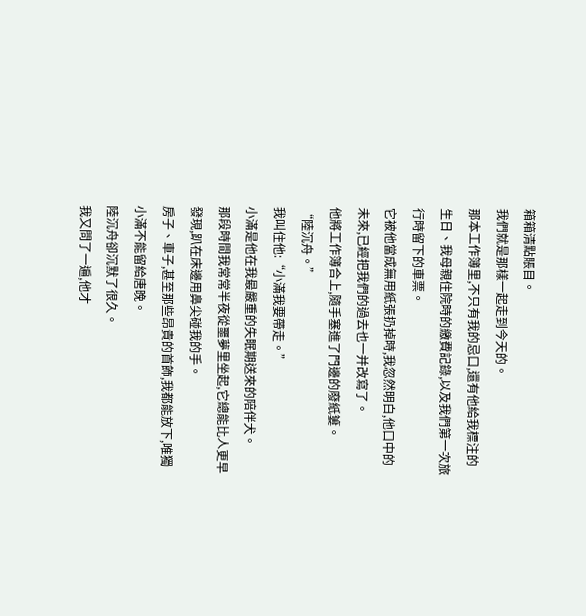箱箱清點賬目。
我們就是那樣一起走到今天的。
那本工作簿里,不只有我的忌口,還有他給我標注的生日、我母親住院時的繳費記錄,以及我們第一次旅行時留下的車票。
它被他當成無用紙張扔掉時,我忽然明白,他口中的未來,已經把我們的過去也一并改寫了。
他將工作簿合上,隨手塞進了門邊的廢紙簍。
“陸沉舟。”
我叫住他:“小滿我要帶走。”
小滿是他在我最嚴重的失眠期送來的陪伴犬。
那段時間我常常半夜從噩夢里坐起,它總能比人更早發現,趴在床邊用鼻尖碰我的手。
房子、車子,甚至那些昂貴的首飾,我都能放下,唯獨小滿不能留給唐晚。
陸沉舟卻沉默了很久。
我又問了一遍,他才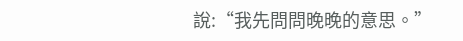說:“我先問問晚晚的意思。”